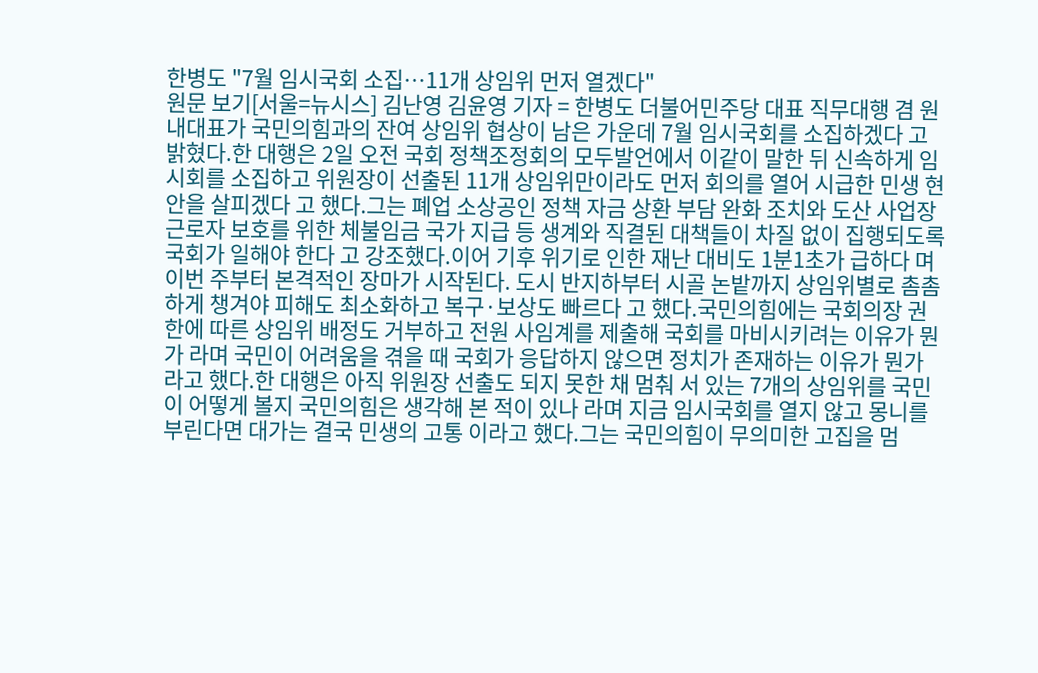한병도 "7월 임시국회 소집…11개 상임위 먼저 열겠다"
원문 보기[서울=뉴시스] 김난영 김윤영 기자 = 한병도 더불어민주당 대표 직무대행 겸 원내대표가 국민의힘과의 잔여 상임위 협상이 남은 가운데 7월 임시국회를 소집하겠다 고 밝혔다.한 대행은 2일 오전 국회 정책조정회의 모두발언에서 이같이 말한 뒤 신속하게 임시회를 소집하고 위원장이 선출된 11개 상임위만이라도 먼저 회의를 열어 시급한 민생 현안을 살피겠다 고 했다.그는 폐업 소상공인 정책 자금 상환 부담 완화 조치와 도산 사업장 근로자 보호를 위한 체불임금 국가 지급 등 생계와 직결된 대책들이 차질 없이 집행되도록 국회가 일해야 한다 고 강조했다.이어 기후 위기로 인한 재난 대비도 1분1초가 급하다 며 이번 주부터 본격적인 장마가 시작된다. 도시 반지하부터 시골 논밭까지 상임위별로 촘촘하게 챙겨야 피해도 최소화하고 복구·보상도 빠르다 고 했다.국민의힘에는 국회의장 권한에 따른 상임위 배정도 거부하고 전원 사임계를 제출해 국회를 마비시키려는 이유가 뭔가 라며 국민이 어려움을 겪을 때 국회가 응답하지 않으면 정치가 존재하는 이유가 뭔가 라고 했다.한 대행은 아직 위원장 선출도 되지 못한 채 멈춰 서 있는 7개의 상임위를 국민이 어떻게 볼지 국민의힘은 생각해 본 적이 있나 라며 지금 임시국회를 열지 않고 몽니를 부린다면 대가는 결국 민생의 고통 이라고 했다.그는 국민의힘이 무의미한 고집을 멈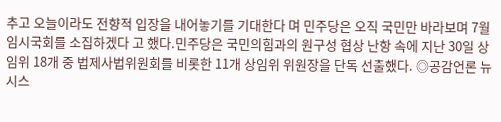추고 오늘이라도 전향적 입장을 내어놓기를 기대한다 며 민주당은 오직 국민만 바라보며 7월 임시국회를 소집하겠다 고 했다.민주당은 국민의힘과의 원구성 협상 난항 속에 지난 30일 상임위 18개 중 법제사법위원회를 비롯한 11개 상임위 위원장을 단독 선출했다. ◎공감언론 뉴시스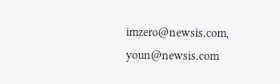imzero@newsis.com, youn@newsis.com